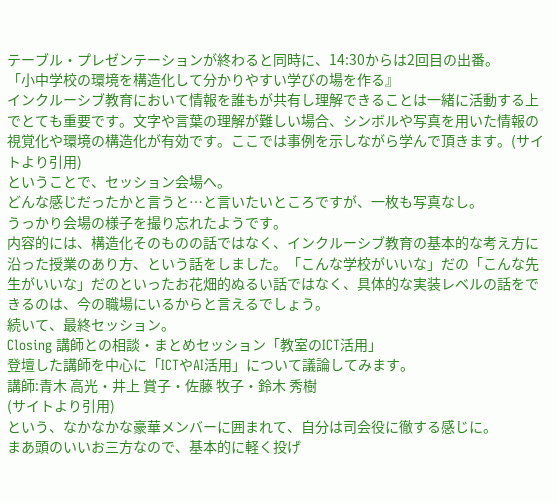テーブル・プレゼンテーションが終わると同時に、14:30からは2回目の出番。
「小中学校の環境を構造化して分かりやすい学びの場を作る』
インクルーシブ教育において情報を誰もが共有し理解できることは一緒に活動する上でとても重要です。文字や言葉の理解が難しい場合、シンボルや写真を用いた情報の視覚化や環境の構造化が有効です。ここでは事例を示しながら学んで頂きます。(サイトより引用)
ということで、セッション会場へ。
どんな感じだったかと言うと…と言いたいところですが、一枚も写真なし。
うっかり会場の様子を撮り忘れたようです。
内容的には、構造化そのものの話ではなく、インクルーシブ教育の基本的な考え方に沿った授業のあり方、という話をしました。「こんな学校がいいな」だの「こんな先生がいいな」だのといったお花畑的ぬるい話ではなく、具体的な実装レベルの話をできるのは、今の職場にいるからと言えるでしょう。
続いて、最終セッション。
Closing 講師との相談・まとめセッション「教室のICT活用」
登壇した講師を中心に「ICTやAI活用」について議論してみます。
講師:青木 高光・井上 賞子・佐藤 牧子・鈴木 秀樹
(サイトより引用)
という、なかなかな豪華メンバーに囲まれて、自分は司会役に徹する感じに。
まあ頭のいいお三方なので、基本的に軽く投げ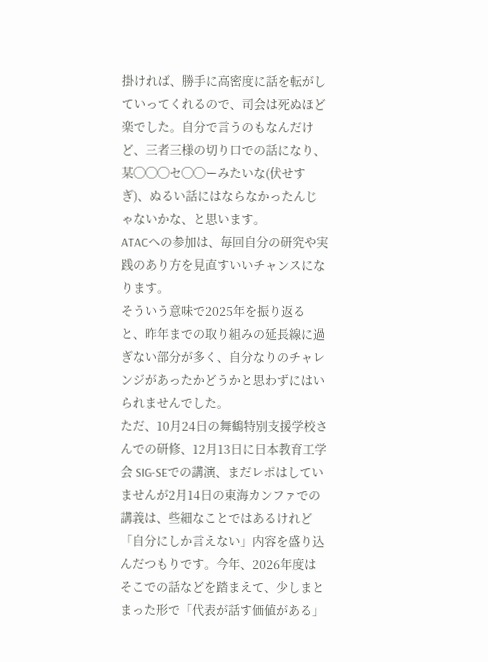掛ければ、勝手に高密度に話を転がしていってくれるので、司会は死ぬほど楽でした。自分で言うのもなんだけど、三者三様の切り口での話になり、某◯◯◯セ◯◯ーみたいな(伏せすぎ)、ぬるい話にはならなかったんじゃないかな、と思います。
ATACへの参加は、毎回自分の研究や実践のあり方を見直すいいチャンスになります。
そういう意味で2025年を振り返ると、昨年までの取り組みの延長線に過ぎない部分が多く、自分なりのチャレンジがあったかどうかと思わずにはいられませんでした。
ただ、10月24日の舞鶴特別支援学校さんでの研修、12月13日に日本教育工学会 SIG-SEでの講演、まだレポはしていませんが2月14日の東海カンファでの講義は、些細なことではあるけれど「自分にしか言えない」内容を盛り込んだつもりです。今年、2026年度はそこでの話などを踏まえて、少しまとまった形で「代表が話す価値がある」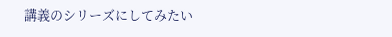講義のシリーズにしてみたい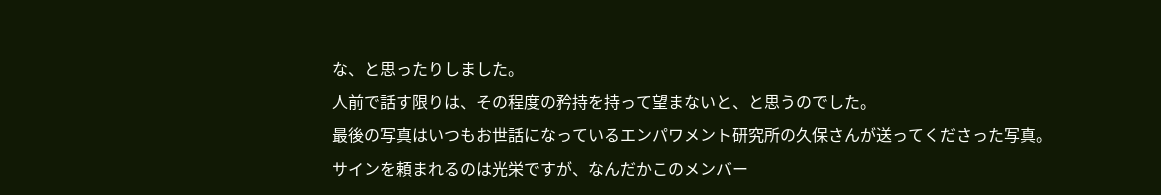な、と思ったりしました。
人前で話す限りは、その程度の矜持を持って望まないと、と思うのでした。
最後の写真はいつもお世話になっているエンパワメント研究所の久保さんが送ってくださった写真。
サインを頼まれるのは光栄ですが、なんだかこのメンバー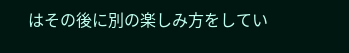はその後に別の楽しみ方をしてい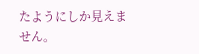たようにしか見えません。